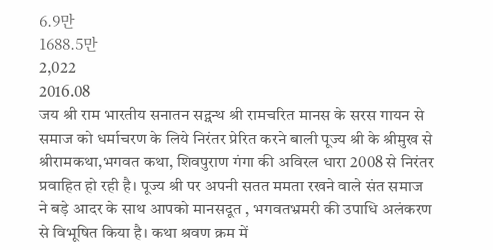6.9만
1688.5만
2,022
2016.08
जय श्री राम भारतीय सनातन सद्ग्रन्थ श्री रामचरित मानस के सरस गायन से समाज को धर्माचरण के लिये निरंतर प्रेरित करने बाली पूज्य श्री के श्रीमुख से श्रीरामकथा,भगवत कथा, शिवपुराण गंगा की अविरल धारा 2008 से निरंतर प्रवाहित हो रही है। पूज्य श्री पर अपनी सतत ममता रखने वाले संत समाज ने बड़े आदर के साथ आपको मानसदूत , भगवतभ्रमरी की उपाधि अलंकरण से विभूषित किया है। कथा श्रवण क्रम में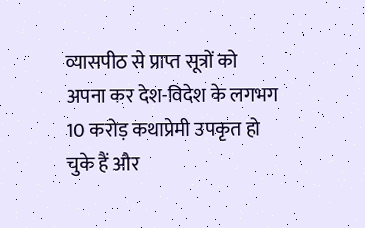व्यासपीठ से प्राप्त सूत्रों को अपना कर देश-विदेश के लगभग 10 करोड़ कथाप्रेमी उपकृत हो चुके हैं और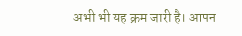अभी भी यह क्रम जारी है। आपन